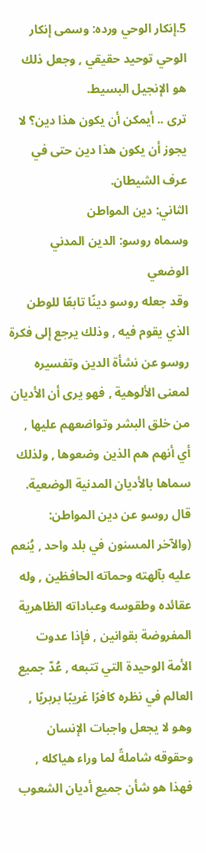5.إنكار الوحي ورده: وسمى إنكار الوحي توحيد حقيقي , وجعل ذلك هو الإنجيل البسيط.
ترى .. أيمكن أن يكون هذا دين؟ لا يجوز أن يكون هذا دين حتى في عرف الشيطان.
الثاني: دين المواطن
وسماه روسو: الدين المدني الوضعي
وقد جعله روسو دينًا تابعًا للوطن الذي يقوم فيه , وذلك يرجع إلى فكرة روسو عن نشأة الدين وتفسيره لمعنى الألوهية , فهو يرى أن الأديان من خلق البشر وتواضعهم عليها , أي أنهم هم الذين وضعوها , ولذلك سماها بالأديان المدنية الوضعية.
قال روسو عن دين المواطن:
(والآخر المسنون في بلد واحد , يُنعم عليه بآلهته وحماته الحافظين , وله عقائده وطقوسه وعباداته الظاهرية المفروضة بقوانين , فإذا عدوت الأمة الوحيدة التي تتبعه , عُدّ جميع العالم في نظره كافرًا غريبًا بربريًا , وهو لا يجعل واجبات الإنسان وحقوقه شاملةً لما وراء هياكله , فهذا هو شأن جميع أديان الشعوب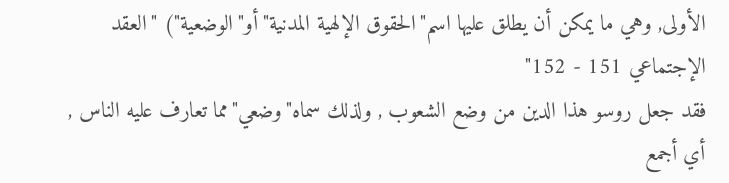الأولى, وهي ما يمكن أن يطلق عليها اسم"الحقوق الإلهية المدنية"أو"الوضعية") "العقد الإجتماعي 151 - 152"
فقد جعل روسو هذا الدين من وضع الشعوب , ولذلك سماه"وضعي"مما تعارف عليه الناس , أي أجمع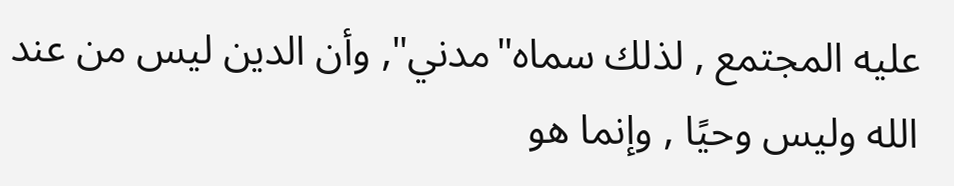عليه المجتمع , لذلك سماه"مدني", وأن الدين ليس من عند الله وليس وحيًا , وإنما هو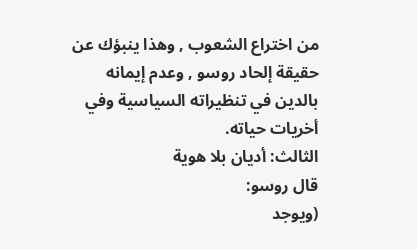من اختراع الشعوب , وهذا ينبؤك عن حقيقة إلحاد روسو , وعدم إيمانه بالدين في تنظيراته السياسية وفي أخريات حياته.
الثالث: أديان بلا هوية
قال روسو:
(ويوجد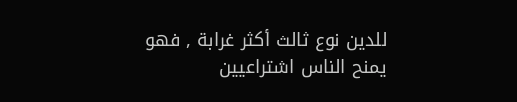للدين نوع ثالث أكثر غرابة , فهو يمنح الناس اشتراعيين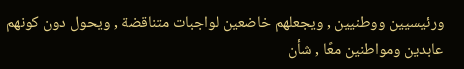ورئيسيين ووطنيين , ويجعلهم خاضعين لواجبات متناقضة , ويحول دون كونهم عابدين ومواطنين معًا , شأن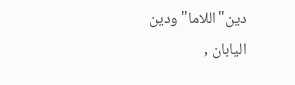دين"اللاما"ودين اليابان ,